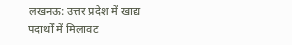लखनऊ: उत्तर प्रदेश में खाद्य पदार्थों में मिलावट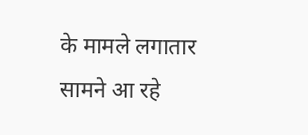के मामले लगातार सामने आ रहे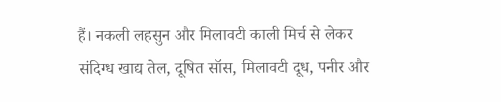हैं। नकली लहसुन और मिलावटी काली मिर्च से लेकर संदिग्ध खाद्य तेल, दूषित सॉस, मिलावटी दूध, पनीर और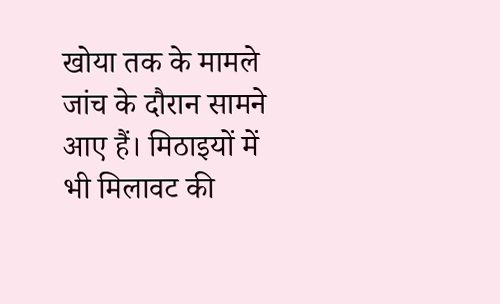खोया तक के मामले जांच के दौरान सामने आए हैं। मिठाइयों में भी मिलावट की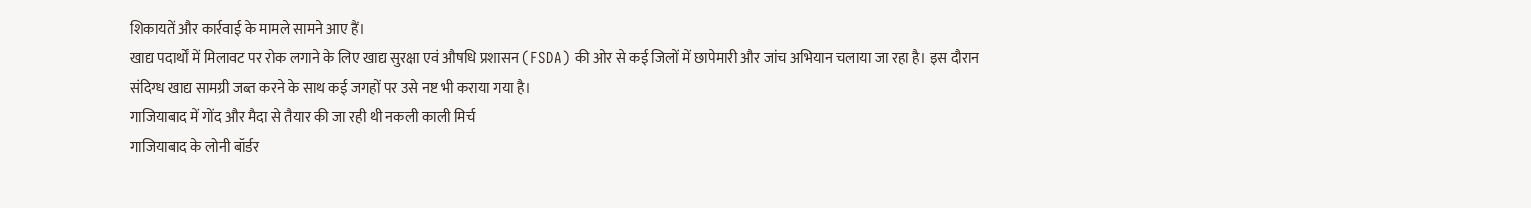शिकायतें और कार्रवाई के मामले सामने आए हैं।
खाद्य पदार्थों में मिलावट पर रोक लगाने के लिए खाद्य सुरक्षा एवं औषधि प्रशासन (FSDA) की ओर से कई जिलों में छापेमारी और जांच अभियान चलाया जा रहा है। इस दौरान संदिग्ध खाद्य सामग्री जब्त करने के साथ कई जगहों पर उसे नष्ट भी कराया गया है।
गाजियाबाद में गोंद और मैदा से तैयार की जा रही थी नकली काली मिर्च
गाजियाबाद के लोनी बॉर्डर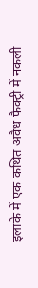इलाके में एक कथित अवैध फैक्ट्री में नकली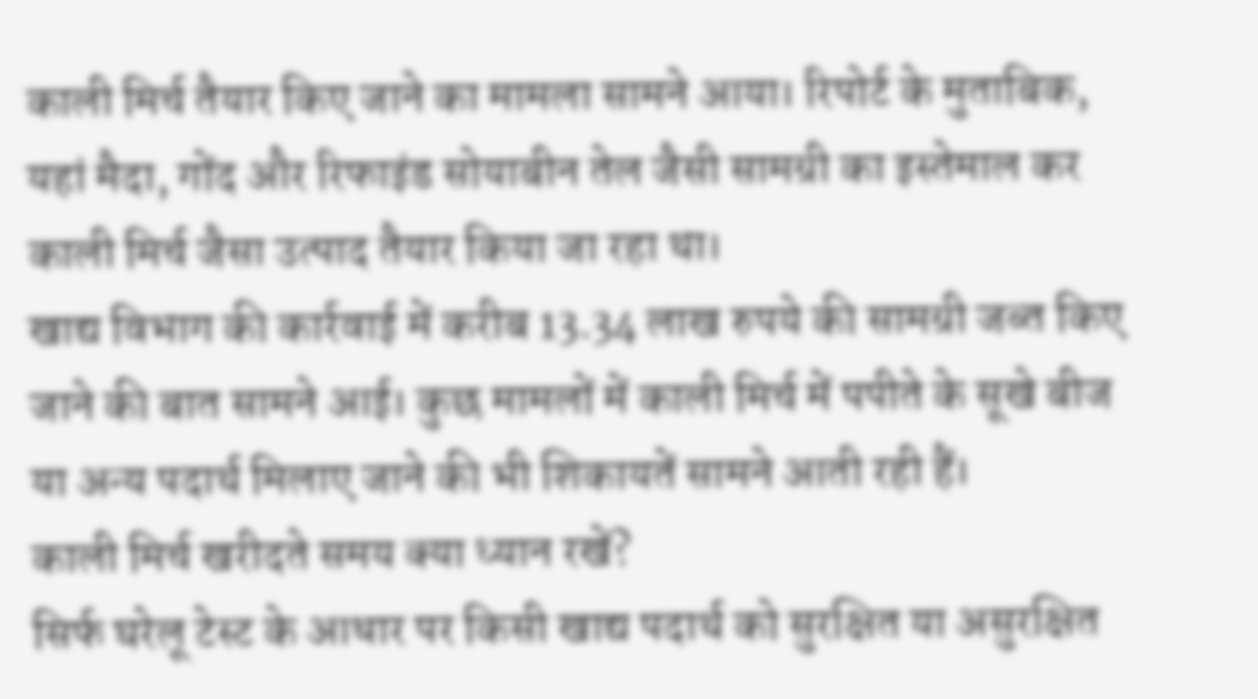काली मिर्च तैयार किए जाने का मामला सामने आया। रिपोर्ट के मुताबिक, यहां मैदा, गोंद और रिफाइंड सोयाबीन तेल जैसी सामग्री का इस्तेमाल कर काली मिर्च जैसा उत्पाद तैयार किया जा रहा था।
खाद्य विभाग की कार्रवाई में करीब 13.34 लाख रुपये की सामग्री जब्त किए जाने की बात सामने आई। कुछ मामलों में काली मिर्च में पपीते के सूखे बीज या अन्य पदार्थ मिलाए जाने की भी शिकायतें सामने आती रही हैं।
काली मिर्च खरीदते समय क्या ध्यान रखें?
सिर्फ घरेलू टेस्ट के आधार पर किसी खाद्य पदार्थ को सुरक्षित या असुरक्षित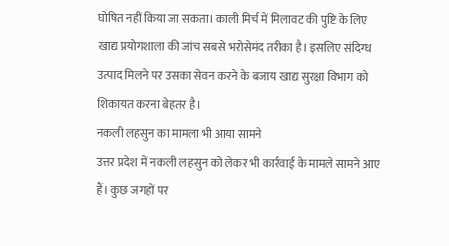घोषित नहीं किया जा सकता। काली मिर्च में मिलावट की पुष्टि के लिए खाद्य प्रयोगशाला की जांच सबसे भरोसेमंद तरीका है। इसलिए संदिग्ध उत्पाद मिलने पर उसका सेवन करने के बजाय खाद्य सुरक्षा विभाग को शिकायत करना बेहतर है।
नकली लहसुन का मामला भी आया सामने
उत्तर प्रदेश में नकली लहसुन को लेकर भी कार्रवाई के मामले सामने आए हैं। कुछ जगहों पर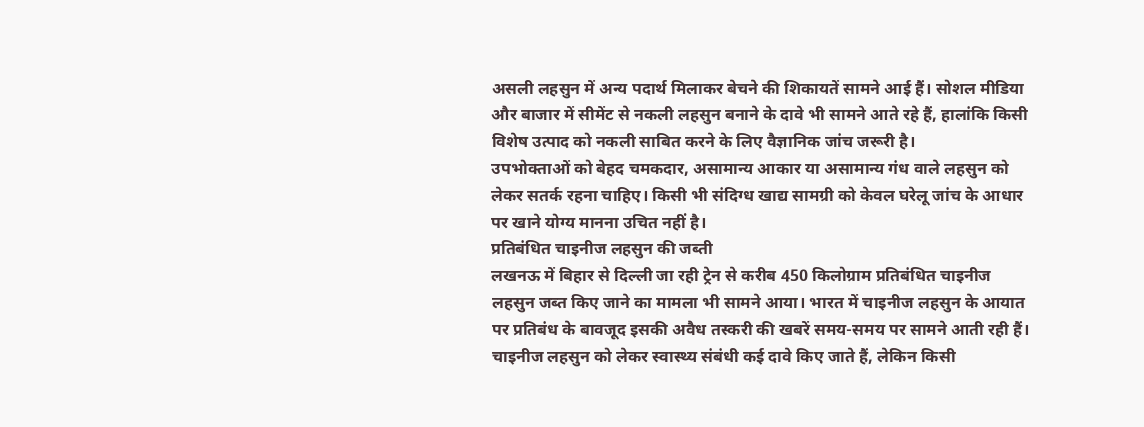असली लहसुन में अन्य पदार्थ मिलाकर बेचने की शिकायतें सामने आई हैं। सोशल मीडिया और बाजार में सीमेंट से नकली लहसुन बनाने के दावे भी सामने आते रहे हैं, हालांकि किसी विशेष उत्पाद को नकली साबित करने के लिए वैज्ञानिक जांच जरूरी है।
उपभोक्ताओं को बेहद चमकदार, असामान्य आकार या असामान्य गंध वाले लहसुन को लेकर सतर्क रहना चाहिए। किसी भी संदिग्ध खाद्य सामग्री को केवल घरेलू जांच के आधार पर खाने योग्य मानना उचित नहीं है।
प्रतिबंधित चाइनीज लहसुन की जब्ती
लखनऊ में बिहार से दिल्ली जा रही ट्रेन से करीब 450 किलोग्राम प्रतिबंधित चाइनीज लहसुन जब्त किए जाने का मामला भी सामने आया। भारत में चाइनीज लहसुन के आयात पर प्रतिबंध के बावजूद इसकी अवैध तस्करी की खबरें समय-समय पर सामने आती रही हैं।
चाइनीज लहसुन को लेकर स्वास्थ्य संबंधी कई दावे किए जाते हैं, लेकिन किसी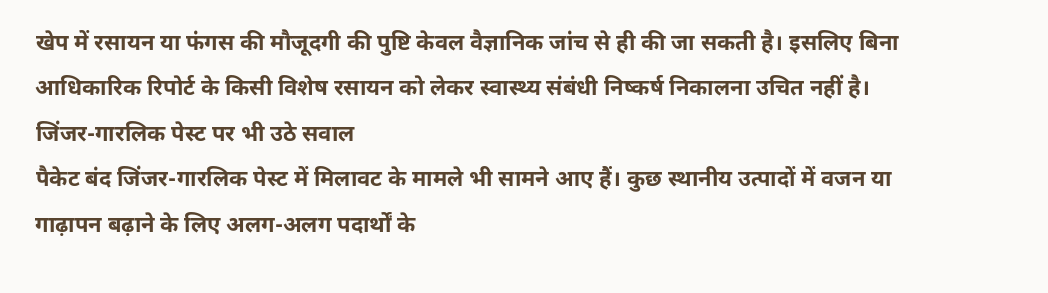खेप में रसायन या फंगस की मौजूदगी की पुष्टि केवल वैज्ञानिक जांच से ही की जा सकती है। इसलिए बिना आधिकारिक रिपोर्ट के किसी विशेष रसायन को लेकर स्वास्थ्य संबंधी निष्कर्ष निकालना उचित नहीं है।
जिंजर-गारलिक पेस्ट पर भी उठे सवाल
पैकेट बंद जिंजर-गारलिक पेस्ट में मिलावट के मामले भी सामने आए हैं। कुछ स्थानीय उत्पादों में वजन या गाढ़ापन बढ़ाने के लिए अलग-अलग पदार्थों के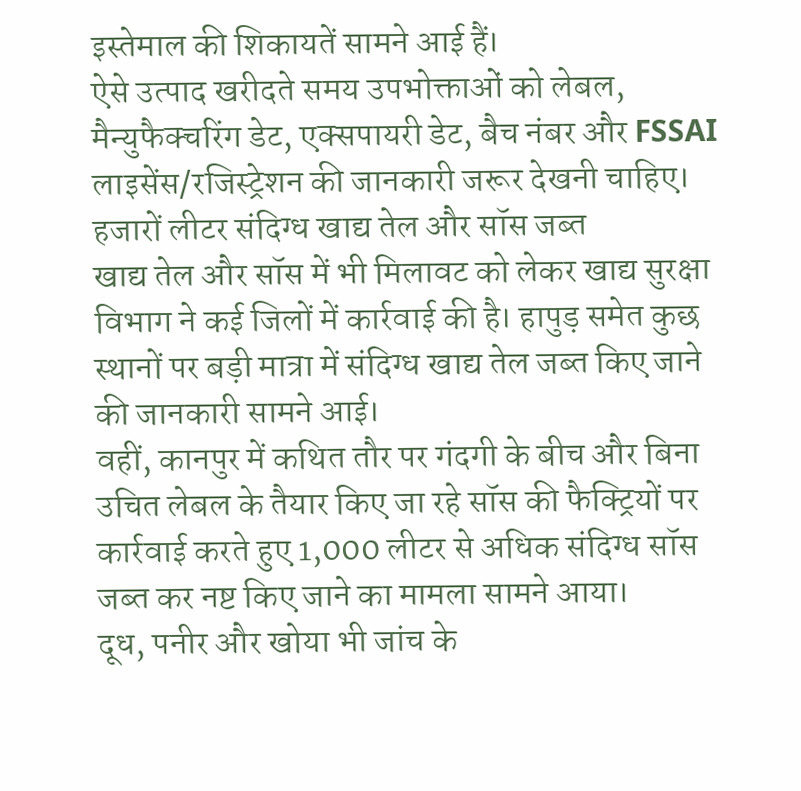इस्तेमाल की शिकायतें सामने आई हैं।
ऐसे उत्पाद खरीदते समय उपभोक्ताओं को लेबल, मैन्युफैक्चरिंग डेट, एक्सपायरी डेट, बैच नंबर और FSSAI लाइसेंस/रजिस्ट्रेशन की जानकारी जरूर देखनी चाहिए।
हजारों लीटर संदिग्ध खाद्य तेल और सॉस जब्त
खाद्य तेल और सॉस में भी मिलावट को लेकर खाद्य सुरक्षा विभाग ने कई जिलों में कार्रवाई की है। हापुड़ समेत कुछ स्थानों पर बड़ी मात्रा में संदिग्ध खाद्य तेल जब्त किए जाने की जानकारी सामने आई।
वहीं, कानपुर में कथित तौर पर गंदगी के बीच और बिना उचित लेबल के तैयार किए जा रहे सॉस की फैक्ट्रियों पर कार्रवाई करते हुए 1,000 लीटर से अधिक संदिग्ध सॉस जब्त कर नष्ट किए जाने का मामला सामने आया।
दूध, पनीर और खोया भी जांच के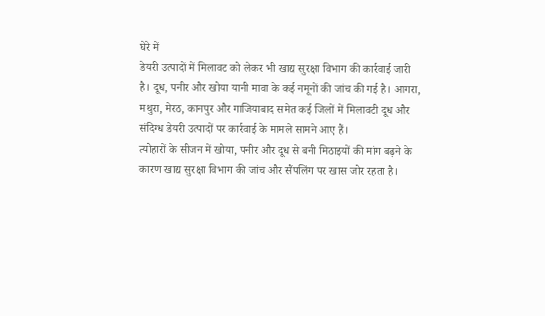घेरे में
डेयरी उत्पादों में मिलावट को लेकर भी खाद्य सुरक्षा विभाग की कार्रवाई जारी है। दूध, पनीर और खोया यानी मावा के कई नमूनों की जांच की गई है। आगरा, मथुरा, मेरठ, कानपुर और गाजियाबाद समेत कई जिलों में मिलावटी दूध और संदिग्ध डेयरी उत्पादों पर कार्रवाई के मामले सामने आए हैं।
त्योहारों के सीजन में खोया, पनीर और दूध से बनी मिठाइयों की मांग बढ़ने के कारण खाद्य सुरक्षा विभाग की जांच और सैंपलिंग पर खास जोर रहता है।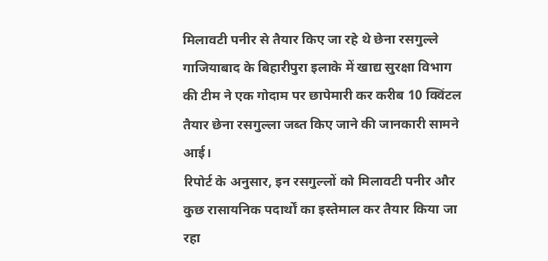मिलावटी पनीर से तैयार किए जा रहे थे छेना रसगुल्ले
गाजियाबाद के बिहारीपुरा इलाके में खाद्य सुरक्षा विभाग की टीम ने एक गोदाम पर छापेमारी कर करीब 10 क्विंटल तैयार छेना रसगुल्ला जब्त किए जाने की जानकारी सामने आई।
रिपोर्ट के अनुसार, इन रसगुल्लों को मिलावटी पनीर और कुछ रासायनिक पदार्थों का इस्तेमाल कर तैयार किया जा रहा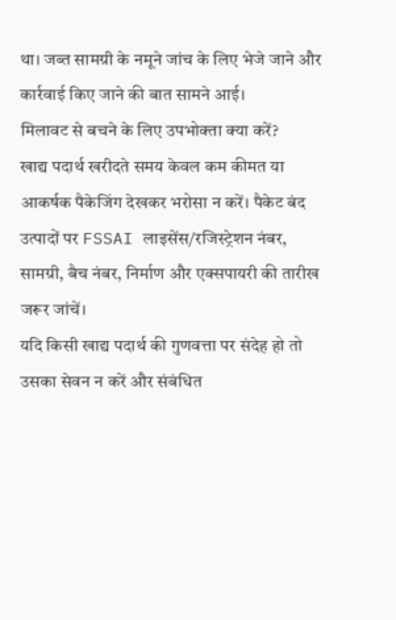था। जब्त सामग्री के नमूने जांच के लिए भेजे जाने और कार्रवाई किए जाने की बात सामने आई।
मिलावट से बचने के लिए उपभोक्ता क्या करें?
खाद्य पदार्थ खरीदते समय केवल कम कीमत या आकर्षक पैकेजिंग देखकर भरोसा न करें। पैकेट बंद उत्पादों पर FSSAI लाइसेंस/रजिस्ट्रेशन नंबर, सामग्री, बैच नंबर, निर्माण और एक्सपायरी की तारीख जरूर जांचें।
यदि किसी खाद्य पदार्थ की गुणवत्ता पर संदेह हो तो उसका सेवन न करें और संबंधित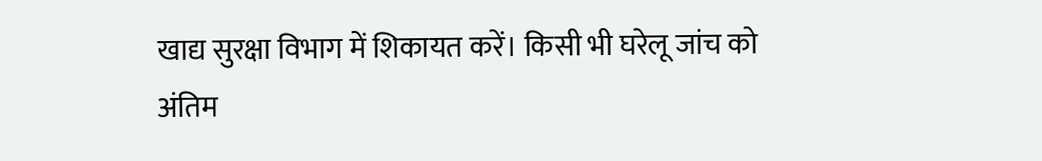खाद्य सुरक्षा विभाग में शिकायत करें। किसी भी घरेलू जांच को अंतिम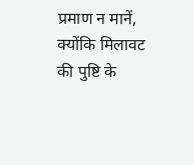प्रमाण न मानें, क्योंकि मिलावट की पुष्टि के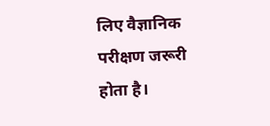लिए वैज्ञानिक परीक्षण जरूरी होता है।